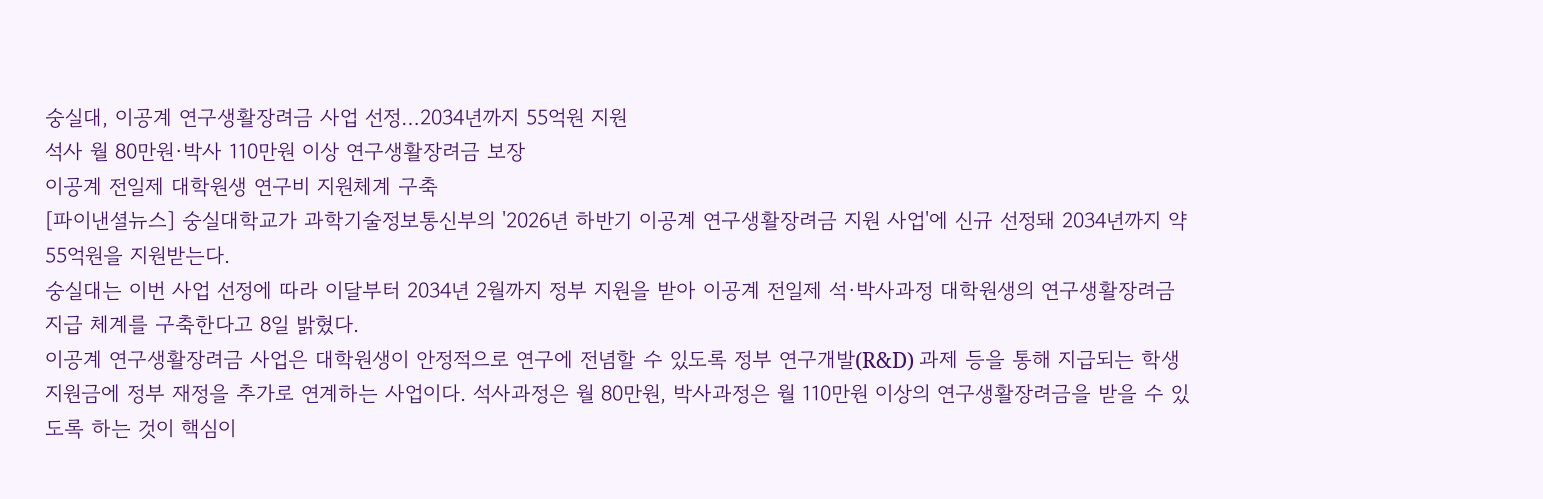숭실대, 이공계 연구생활장려금 사업 선정…2034년까지 55억원 지원
석사 월 80만원·박사 110만원 이상 연구생활장려금 보장
이공계 전일제 대학원생 연구비 지원체계 구축
[파이낸셜뉴스] 숭실대학교가 과학기술정보통신부의 '2026년 하반기 이공계 연구생활장려금 지원 사업'에 신규 선정돼 2034년까지 약 55억원을 지원받는다.
숭실대는 이번 사업 선정에 따라 이달부터 2034년 2월까지 정부 지원을 받아 이공계 전일제 석·박사과정 대학원생의 연구생활장려금 지급 체계를 구축한다고 8일 밝혔다.
이공계 연구생활장려금 사업은 대학원생이 안정적으로 연구에 전념할 수 있도록 정부 연구개발(R&D) 과제 등을 통해 지급되는 학생지원금에 정부 재정을 추가로 연계하는 사업이다. 석사과정은 월 80만원, 박사과정은 월 110만원 이상의 연구생활장려금을 받을 수 있도록 하는 것이 핵심이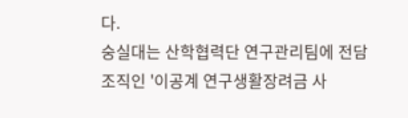다.
숭실대는 산학협력단 연구관리팀에 전담 조직인 '이공계 연구생활장려금 사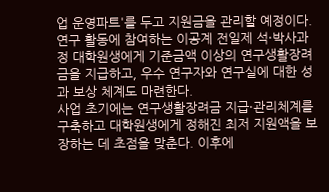업 운영파트'를 두고 지원금을 관리할 예정이다. 연구 활동에 참여하는 이공계 전일제 석·박사과정 대학원생에게 기준금액 이상의 연구생활장려금을 지급하고, 우수 연구자와 연구실에 대한 성과 보상 체계도 마련한다.
사업 초기에는 연구생활장려금 지급·관리체계를 구축하고 대학원생에게 정해진 최저 지원액을 보장하는 데 초점을 맞춘다. 이후에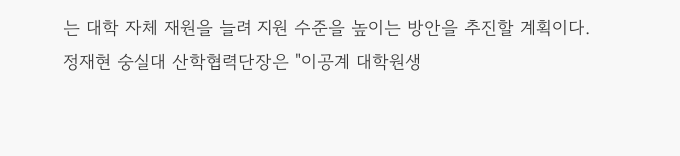는 대학 자체 재원을 늘려 지원 수준을 높이는 방안을 추진할 계획이다.
정재현 숭실대 산학협력단장은 "이공계 대학원생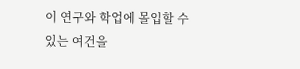이 연구와 학업에 몰입할 수 있는 여건을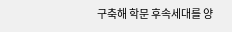구축해 학문 후속세대를 양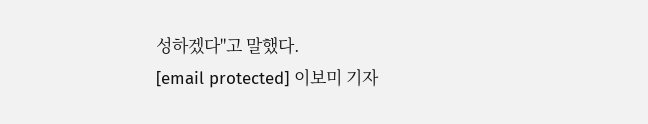성하겠다"고 말했다.
[email protected] 이보미 기자